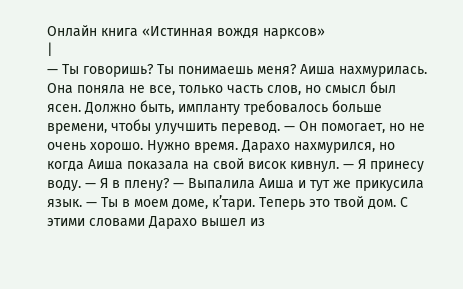Онлайн книга «Истинная вождя нарксов»
|
— Ты говоришь? Ты понимаешь меня? Аиша нахмурилась. Она поняла не все, только часть слов, но смысл был ясен. Должно быть, импланту требовалось больше времени, чтобы улучшить перевод. — Он помогает, но не очень хорошо. Нужно время. Дарахо нахмурился, но когда Аиша показала на свой висок кивнул. — Я принесу воду. — Я в плену? — Выпалила Аиша и тут же прикусила язык. — Ты в моем доме, к’тари. Теперь это твой дом. С этими словами Дарахо вышел из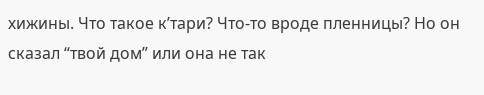хижины. Что такое к’тари? Что-то вроде пленницы? Но он сказал “твой дом” или она не так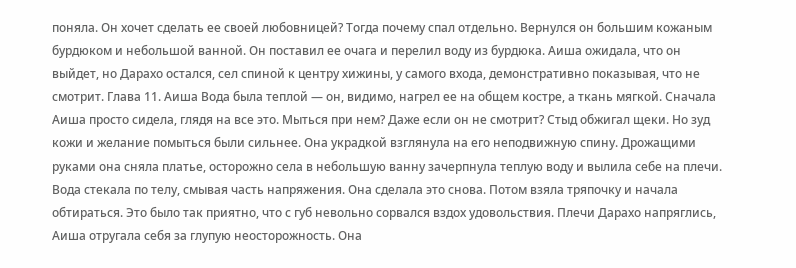поняла. Он хочет сделать ее своей любовницей? Тогда почему спал отдельно. Вернулся он большим кожаным бурдюком и небольшой ванной. Он поставил ее очага и перелил воду из бурдюка. Аиша ожидала, что он выйдет, но Дарахо остался, сел спиной к центру хижины, у самого входа, демонстративно показывая, что не смотрит. Глава 11. Аиша Вода была теплой — он, видимо, нагрел ее на общем костре, а ткань мягкой. Сначала Аиша просто сидела, глядя на все это. Мыться при нем? Даже если он не смотрит? Стыд обжигал щеки. Но зуд кожи и желание помыться были сильнее. Она украдкой взглянула на его неподвижную спину. Дрожащими руками она сняла платье, осторожно села в небольшую ванну зачерпнула теплую воду и вылила себе на плечи. Вода стекала по телу, смывая часть напряжения. Она сделала это снова. Потом взяла тряпочку и начала обтираться. Это было так приятно, что с губ невольно сорвался вздох удовольствия. Плечи Дарахо напряглись, Аиша отругала себя за глупую неосторожность. Она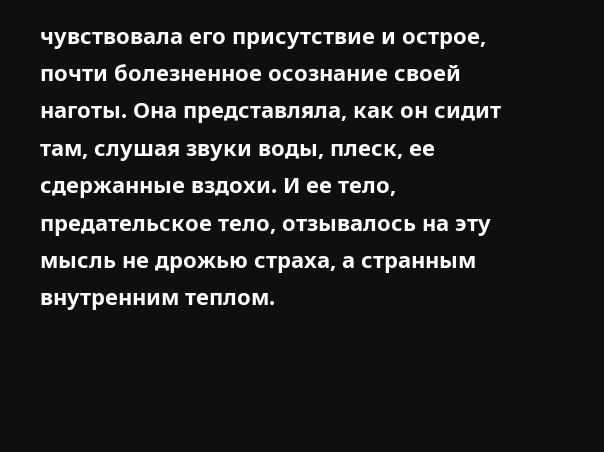чувствовала его присутствие и острое, почти болезненное осознание своей наготы. Она представляла, как он сидит там, слушая звуки воды, плеск, ее сдержанные вздохи. И ее тело, предательское тело, отзывалось на эту мысль не дрожью страха, а странным внутренним теплом.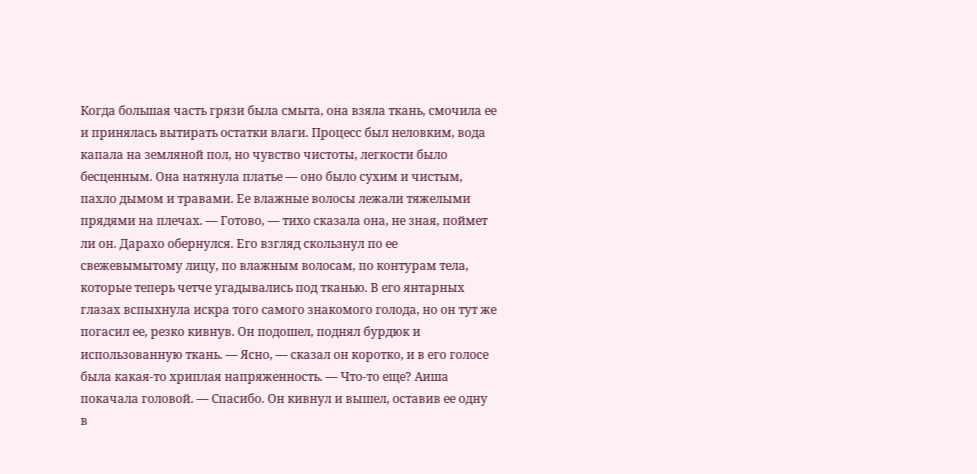Когда большая часть грязи была смыта, она взяла ткань, смочила ее и принялась вытирать остатки влаги. Процесс был неловким, вода капала на земляной пол, но чувство чистоты, легкости было бесценным. Она натянула платье — оно было сухим и чистым, пахло дымом и травами. Ее влажные волосы лежали тяжелыми прядями на плечах. — Готово, — тихо сказала она, не зная, поймет ли он. Дарахо обернулся. Его взгляд скользнул по ее свежевымытому лицу, по влажным волосам, по контурам тела, которые теперь четче угадывались под тканью. В его янтарных глазах вспыхнула искра того самого знакомого голода, но он тут же погасил ее, резко кивнув. Он подошел, поднял бурдюк и использованную ткань. — Ясно, — сказал он коротко, и в его голосе была какая-то хриплая напряженность. — Что-то еще? Аиша покачала головой. — Спасибо. Он кивнул и вышел, оставив ее одну в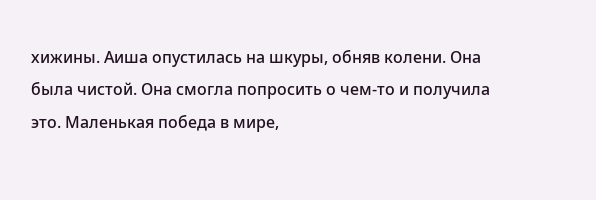хижины. Аиша опустилась на шкуры, обняв колени. Она была чистой. Она смогла попросить о чем-то и получила это. Маленькая победа в мире,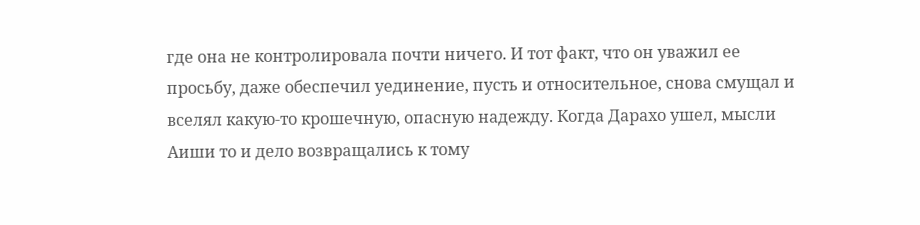где она не контролировала почти ничего. И тот факт, что он уважил ее просьбу, даже обеспечил уединение, пусть и относительное, снова смущал и вселял какую-то крошечную, опасную надежду. Когда Дарахо ушел, мысли Аиши то и дело возвращались к тому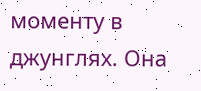моменту в джунглях. Она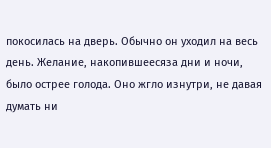покосилась на дверь. Обычно он уходил на весь день. Желание, накопившеесяза дни и ночи, было острее голода. Оно жгло изнутри, не давая думать ни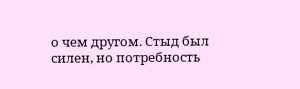о чем другом. Стыд был силен, но потребность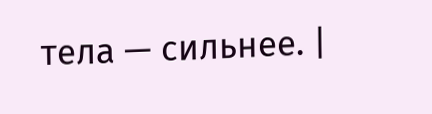тела — сильнее. |